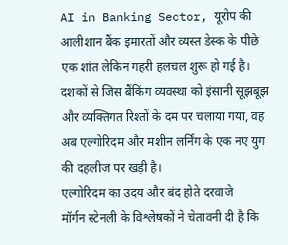AI in Banking Sector, यूरोप की आलीशान बैंक इमारतों और व्यस्त डेस्क के पीछे एक शांत लेकिन गहरी हलचल शुरू हो गई है। दशकों से जिस बैंकिंग व्यवस्था को इंसानी सूझबूझ और व्यक्तिगत रिश्तों के दम पर चलाया गया, वह अब एल्गोरिदम और मशीन लर्निंग के एक नए युग की दहलीज पर खड़ी है।
एल्गोरिदम का उदय और बंद होते दरवाजे
मॉर्गन स्टेनली के विश्लेषकों ने चेतावनी दी है कि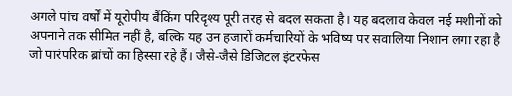अगले पांच वर्षों में यूरोपीय बैंकिंग परिदृश्य पूरी तरह से बदल सकता है। यह बदलाव केवल नई मशीनों को अपनाने तक सीमित नहीं है, बल्कि यह उन हजारों कर्मचारियों के भविष्य पर सवालिया निशान लगा रहा है जो पारंपरिक ब्रांचों का हिस्सा रहे हैं। जैसे-जैसे डिजिटल इंटरफेस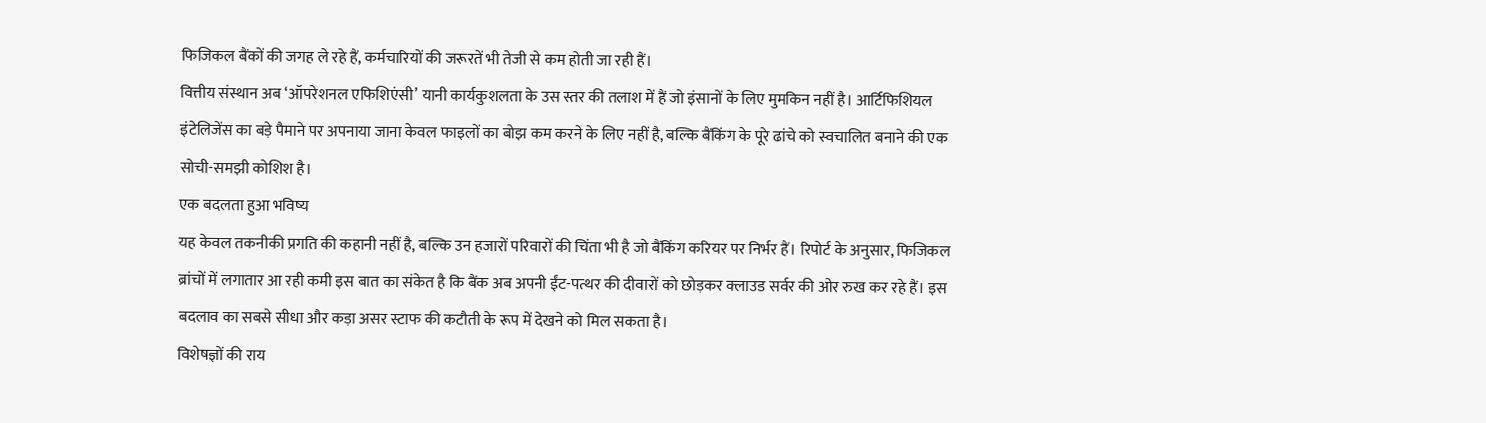फिजिकल बैंकों की जगह ले रहे हैं, कर्मचारियों की जरूरतें भी तेजी से कम होती जा रही हैं।
वित्तीय संस्थान अब ‘ऑपरेशनल एफिशिएंसी’ यानी कार्यकुशलता के उस स्तर की तलाश में हैं जो इंसानों के लिए मुमकिन नहीं है। आर्टिफिशियल इंटेलिजेंस का बड़े पैमाने पर अपनाया जाना केवल फाइलों का बोझ कम करने के लिए नहीं है, बल्कि बैंकिंग के पूरे ढांचे को स्वचालित बनाने की एक सोची-समझी कोशिश है।
एक बदलता हुआ भविष्य
यह केवल तकनीकी प्रगति की कहानी नहीं है, बल्कि उन हजारों परिवारों की चिंता भी है जो बैंकिंग करियर पर निर्भर हैं। रिपोर्ट के अनुसार, फिजिकल ब्रांचों में लगातार आ रही कमी इस बात का संकेत है कि बैंक अब अपनी ईंट-पत्थर की दीवारों को छोड़कर क्लाउड सर्वर की ओर रुख कर रहे हैं। इस बदलाव का सबसे सीधा और कड़ा असर स्टाफ की कटौती के रूप में देखने को मिल सकता है।
विशेषज्ञों की राय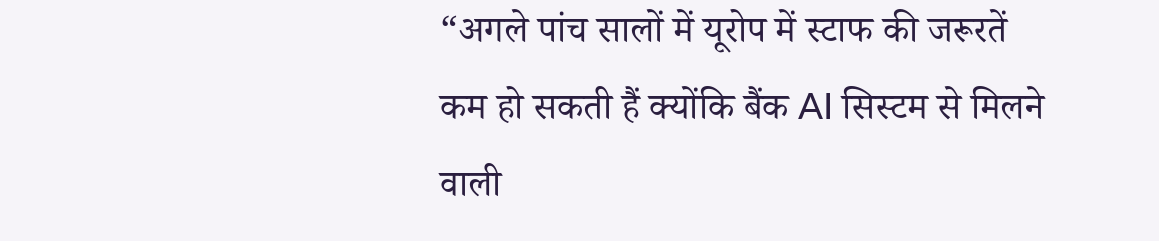“अगले पांच सालों में यूरोप में स्टाफ की जरूरतें कम हो सकती हैं क्योंकि बैंक AI सिस्टम से मिलने वाली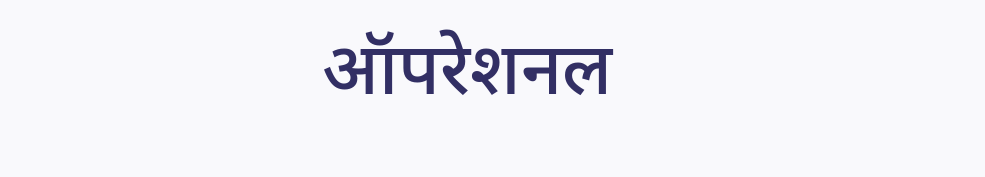ऑपरेशनल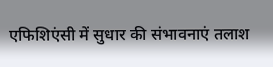एफिशिएंसी में सुधार की संभावनाएं तलाश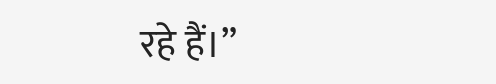रहे हैं।”